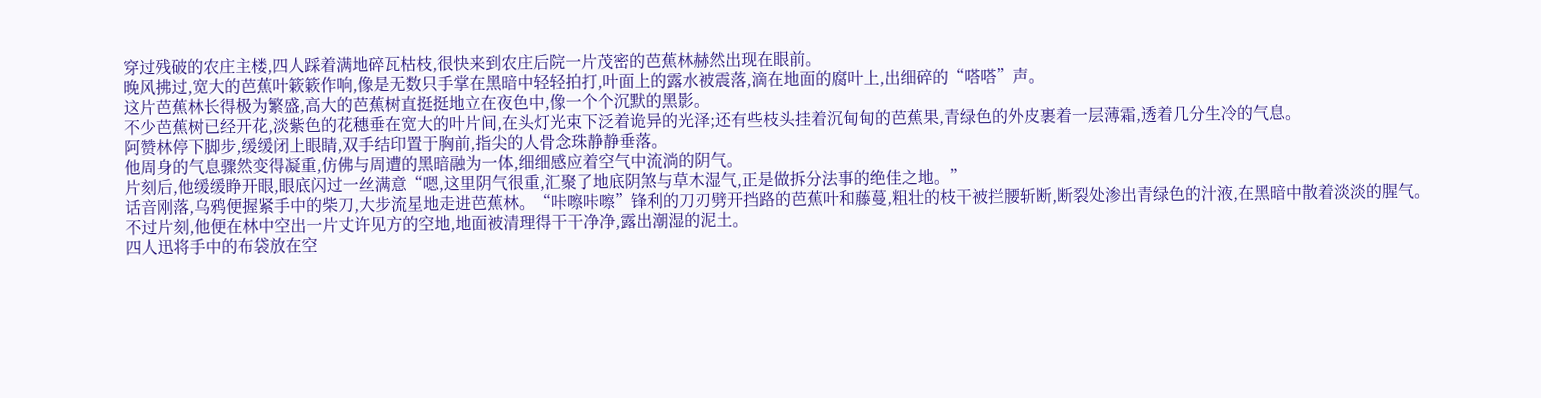穿过残破的农庄主楼,四人踩着满地碎瓦枯枝,很快来到农庄后院一片茂密的芭蕉林赫然出现在眼前。
晚风拂过,宽大的芭蕉叶簌簌作响,像是无数只手掌在黑暗中轻轻拍打,叶面上的露水被震落,滴在地面的腐叶上,出细碎的“嗒嗒”声。
这片芭蕉林长得极为繁盛,高大的芭蕉树直挺挺地立在夜色中,像一个个沉默的黑影。
不少芭蕉树已经开花,淡紫色的花穗垂在宽大的叶片间,在头灯光束下泛着诡异的光泽;还有些枝头挂着沉甸甸的芭蕉果,青绿色的外皮裹着一层薄霜,透着几分生冷的气息。
阿赞林停下脚步,缓缓闭上眼睛,双手结印置于胸前,指尖的人骨念珠静静垂落。
他周身的气息骤然变得凝重,仿佛与周遭的黑暗融为一体,细细感应着空气中流淌的阴气。
片刻后,他缓缓睁开眼,眼底闪过一丝满意“嗯,这里阴气很重,汇聚了地底阴煞与草木湿气,正是做拆分法事的绝佳之地。”
话音刚落,乌鸦便握紧手中的柴刀,大步流星地走进芭蕉林。“咔嚓咔嚓”锋利的刀刃劈开挡路的芭蕉叶和藤蔓,粗壮的枝干被拦腰斩断,断裂处渗出青绿色的汁液,在黑暗中散着淡淡的腥气。
不过片刻,他便在林中空出一片丈许见方的空地,地面被清理得干干净净,露出潮湿的泥土。
四人迅将手中的布袋放在空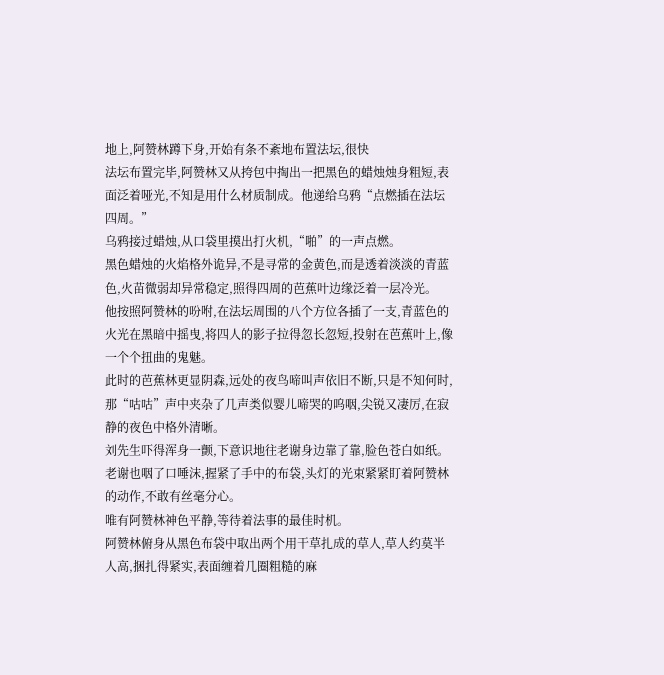地上,阿赞林蹲下身,开始有条不紊地布置法坛,很快
法坛布置完毕,阿赞林又从挎包中掏出一把黑色的蜡烛烛身粗短,表面泛着哑光,不知是用什么材质制成。他递给乌鸦“点燃插在法坛四周。”
乌鸦接过蜡烛,从口袋里摸出打火机,“啪”的一声点燃。
黑色蜡烛的火焰格外诡异,不是寻常的金黄色,而是透着淡淡的青蓝色,火苗微弱却异常稳定,照得四周的芭蕉叶边缘泛着一层冷光。
他按照阿赞林的吩咐,在法坛周围的八个方位各插了一支,青蓝色的火光在黑暗中摇曳,将四人的影子拉得忽长忽短,投射在芭蕉叶上,像一个个扭曲的鬼魅。
此时的芭蕉林更显阴森,远处的夜鸟啼叫声依旧不断,只是不知何时,那“咕咕”声中夹杂了几声类似婴儿啼哭的呜咽,尖锐又凄厉,在寂静的夜色中格外清晰。
刘先生吓得浑身一颤,下意识地往老谢身边靠了靠,脸色苍白如纸。
老谢也咽了口唾沫,握紧了手中的布袋,头灯的光束紧紧盯着阿赞林的动作,不敢有丝毫分心。
唯有阿赞林神色平静,等待着法事的最佳时机。
阿赞林俯身从黑色布袋中取出两个用干草扎成的草人,草人约莫半人高,捆扎得紧实,表面缠着几圈粗糙的麻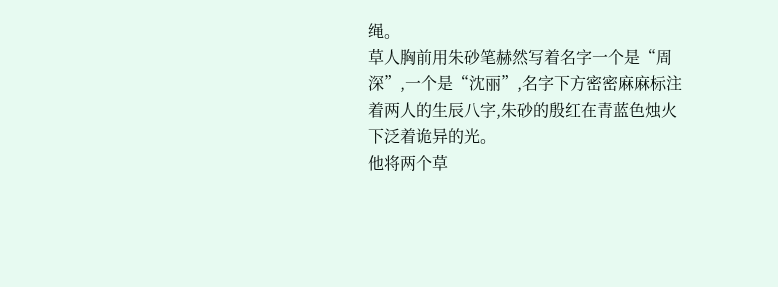绳。
草人胸前用朱砂笔赫然写着名字一个是“周深”,一个是“沈丽”,名字下方密密麻麻标注着两人的生辰八字,朱砂的殷红在青蓝色烛火下泛着诡异的光。
他将两个草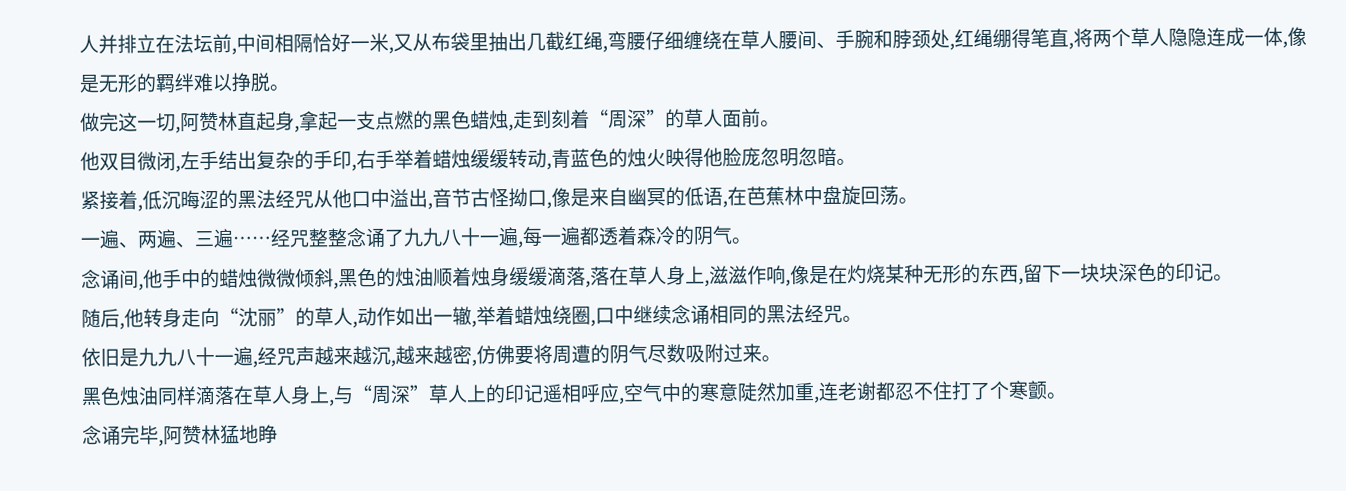人并排立在法坛前,中间相隔恰好一米,又从布袋里抽出几截红绳,弯腰仔细缠绕在草人腰间、手腕和脖颈处,红绳绷得笔直,将两个草人隐隐连成一体,像是无形的羁绊难以挣脱。
做完这一切,阿赞林直起身,拿起一支点燃的黑色蜡烛,走到刻着“周深”的草人面前。
他双目微闭,左手结出复杂的手印,右手举着蜡烛缓缓转动,青蓝色的烛火映得他脸庞忽明忽暗。
紧接着,低沉晦涩的黑法经咒从他口中溢出,音节古怪拗口,像是来自幽冥的低语,在芭蕉林中盘旋回荡。
一遍、两遍、三遍……经咒整整念诵了九九八十一遍,每一遍都透着森冷的阴气。
念诵间,他手中的蜡烛微微倾斜,黑色的烛油顺着烛身缓缓滴落,落在草人身上,滋滋作响,像是在灼烧某种无形的东西,留下一块块深色的印记。
随后,他转身走向“沈丽”的草人,动作如出一辙,举着蜡烛绕圈,口中继续念诵相同的黑法经咒。
依旧是九九八十一遍,经咒声越来越沉,越来越密,仿佛要将周遭的阴气尽数吸附过来。
黑色烛油同样滴落在草人身上,与“周深”草人上的印记遥相呼应,空气中的寒意陡然加重,连老谢都忍不住打了个寒颤。
念诵完毕,阿赞林猛地睁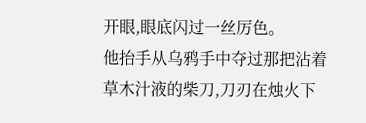开眼,眼底闪过一丝厉色。
他抬手从乌鸦手中夺过那把沾着草木汁液的柴刀,刀刃在烛火下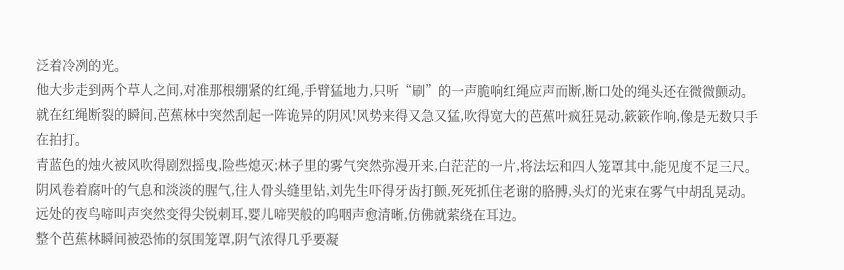泛着冷冽的光。
他大步走到两个草人之间,对准那根绷紧的红绳,手臂猛地力,只听“刷”的一声脆响红绳应声而断,断口处的绳头还在微微颤动。
就在红绳断裂的瞬间,芭蕉林中突然刮起一阵诡异的阴风!风势来得又急又猛,吹得宽大的芭蕉叶疯狂晃动,簌簌作响,像是无数只手在拍打。
青蓝色的烛火被风吹得剧烈摇曳,险些熄灭;林子里的雾气突然弥漫开来,白茫茫的一片,将法坛和四人笼罩其中,能见度不足三尺。
阴风卷着腐叶的气息和淡淡的腥气,往人骨头缝里钻,刘先生吓得牙齿打颤,死死抓住老谢的胳膊,头灯的光束在雾气中胡乱晃动。
远处的夜鸟啼叫声突然变得尖锐刺耳,婴儿啼哭般的呜咽声愈清晰,仿佛就萦绕在耳边。
整个芭蕉林瞬间被恐怖的氛围笼罩,阴气浓得几乎要凝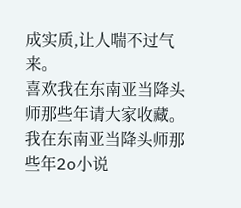成实质,让人喘不过气来。
喜欢我在东南亚当降头师那些年请大家收藏。我在东南亚当降头师那些年2o小说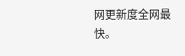网更新度全网最快。